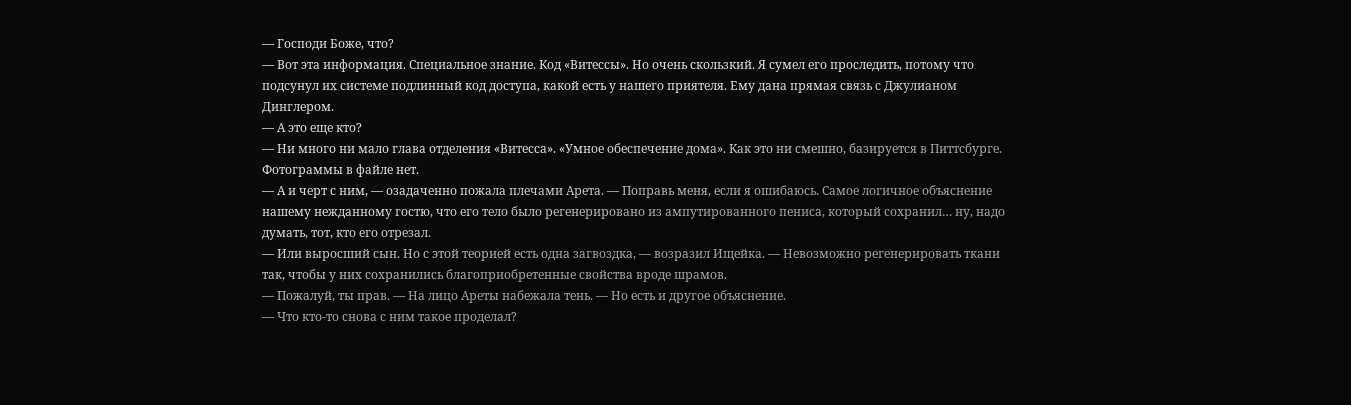— Господи Боже, что?
— Вот эта информация. Специальное знание. Код «Витессы». Но очень скользкий. Я сумел его проследить, потому что подсунул их системе подлинный код доступа, какой есть у нашего приятеля. Ему дана прямая связь с Джулианом Динглером.
— А это еще кто?
— Ни много ни мало глава отделения «Витесса». «Умное обеспечение дома». Как это ни смешно, базируется в Питтсбурге. Фотограммы в файле нет.
— А и черт с ним, — озадаченно пожала плечами Арета. — Поправь меня, если я ошибаюсь. Самое логичное объяснение нашему нежданному гостю, что его тело было регенерировано из ампутированного пениса, который сохранил… ну, надо думать, тот, кто его отрезал.
— Или выросший сын. Но с этой теорией есть одна загвоздка, — возразил Ищейка. — Невозможно регенерировать ткани так, чтобы у них сохранились благоприобретенные свойства вроде шрамов.
— Пожалуй, ты прав. — На лицо Ареты набежала тень. — Но есть и другое объяснение.
— Что кто-то снова с ним такое проделал?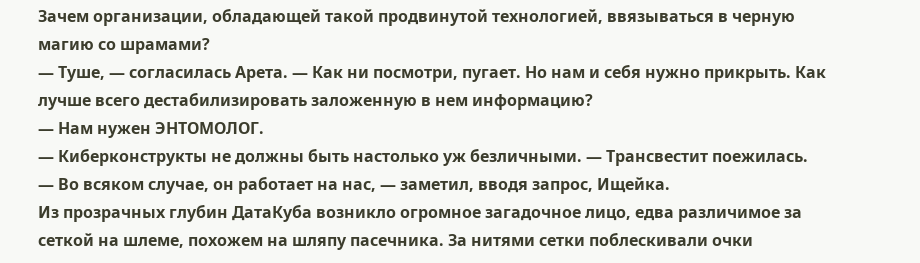Зачем организации, обладающей такой продвинутой технологией, ввязываться в черную магию со шрамами?
— Туше, — согласилась Арета. — Как ни посмотри, пугает. Но нам и себя нужно прикрыть. Как лучше всего дестабилизировать заложенную в нем информацию?
— Нам нужен ЭНТОМОЛОГ.
— Киберконструкты не должны быть настолько уж безличными. — Трансвестит поежилась.
— Во всяком случае, он работает на нас, — заметил, вводя запрос, Ищейка.
Из прозрачных глубин ДатаКуба возникло огромное загадочное лицо, едва различимое за сеткой на шлеме, похожем на шляпу пасечника. За нитями сетки поблескивали очки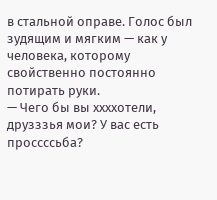в стальной оправе. Голос был зудящим и мягким — как у человека, которому свойственно постоянно потирать руки.
— Чего бы вы ххххотели, друзззья мои? У вас есть проссссьба?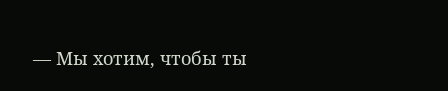— Мы хотим, чтобы ты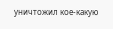уничтожил кое-какую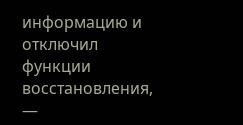информацию и отключил функции восстановления, —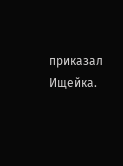приказал Ищейка.